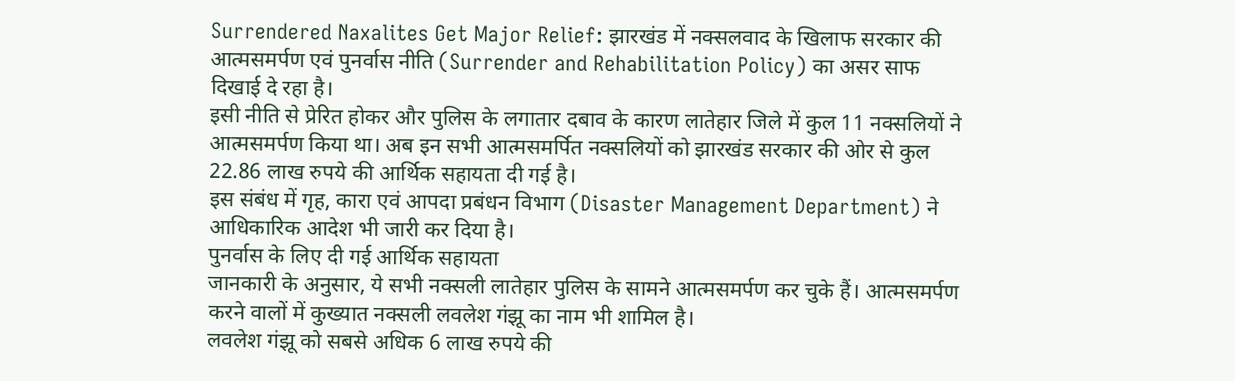Surrendered Naxalites Get Major Relief: झारखंड में नक्सलवाद के खिलाफ सरकार की आत्मसमर्पण एवं पुनर्वास नीति (Surrender and Rehabilitation Policy) का असर साफ दिखाई दे रहा है।
इसी नीति से प्रेरित होकर और पुलिस के लगातार दबाव के कारण लातेहार जिले में कुल 11 नक्सलियों ने आत्मसमर्पण किया था। अब इन सभी आत्मसमर्पित नक्सलियों को झारखंड सरकार की ओर से कुल 22.86 लाख रुपये की आर्थिक सहायता दी गई है।
इस संबंध में गृह, कारा एवं आपदा प्रबंधन विभाग (Disaster Management Department) ने आधिकारिक आदेश भी जारी कर दिया है।
पुनर्वास के लिए दी गई आर्थिक सहायता
जानकारी के अनुसार, ये सभी नक्सली लातेहार पुलिस के सामने आत्मसमर्पण कर चुके हैं। आत्मसमर्पण करने वालों में कुख्यात नक्सली लवलेश गंझू का नाम भी शामिल है।
लवलेश गंझू को सबसे अधिक 6 लाख रुपये की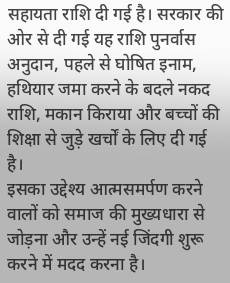सहायता राशि दी गई है। सरकार की ओर से दी गई यह राशि पुनर्वास अनुदान, पहले से घोषित इनाम, हथियार जमा करने के बदले नकद राशि, मकान किराया और बच्चों की शिक्षा से जुड़े खर्चों के लिए दी गई है।
इसका उद्देश्य आत्मसमर्पण करने वालों को समाज की मुख्यधारा से जोड़ना और उन्हें नई जिंदगी शुरू करने में मदद करना है।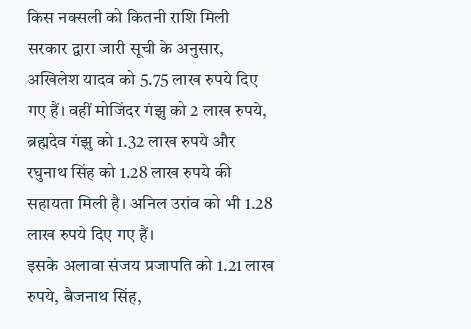किस नक्सली को कितनी राशि मिली
सरकार द्वारा जारी सूची के अनुसार, अखिलेश यादव को 5.75 लाख रुपये दिए गए हैं। वहीं मोजिंदर गंझु को 2 लाख रुपये, ब्रह्मदेव गंझु को 1.32 लाख रुपये और रघुनाथ सिंह को 1.28 लाख रुपये की सहायता मिली है। अनिल उरांव को भी 1.28 लाख रुपये दिए गए हैं।
इसके अलावा संजय प्रजापति को 1.21 लाख रुपये, बैजनाथ सिंह,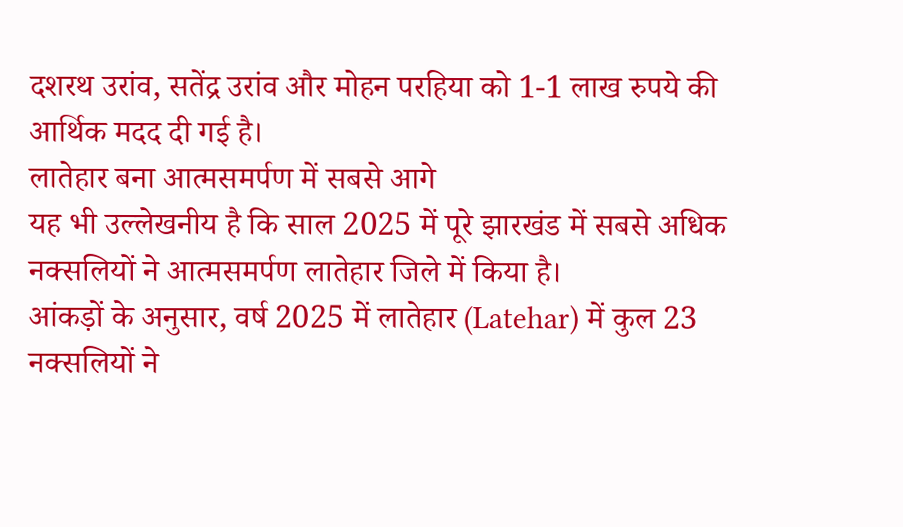दशरथ उरांव, सतेंद्र उरांव और मोहन परहिया को 1-1 लाख रुपये की आर्थिक मदद दी गई है।
लातेहार बना आत्मसमर्पण में सबसे आगे
यह भी उल्लेखनीय है कि साल 2025 में पूरे झारखंड में सबसे अधिक नक्सलियों ने आत्मसमर्पण लातेहार जिले में किया है।
आंकड़ों के अनुसार, वर्ष 2025 में लातेहार (Latehar) में कुल 23 नक्सलियों ने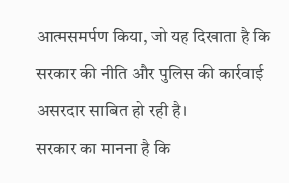आत्मसमर्पण किया, जो यह दिखाता है कि सरकार की नीति और पुलिस की कार्रवाई असरदार साबित हो रही है।
सरकार का मानना है कि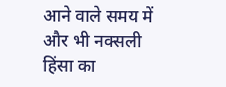आने वाले समय में और भी नक्सली हिंसा का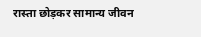रास्ता छोड़कर सामान्य जीवन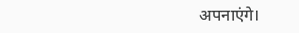अपनाएंगे।